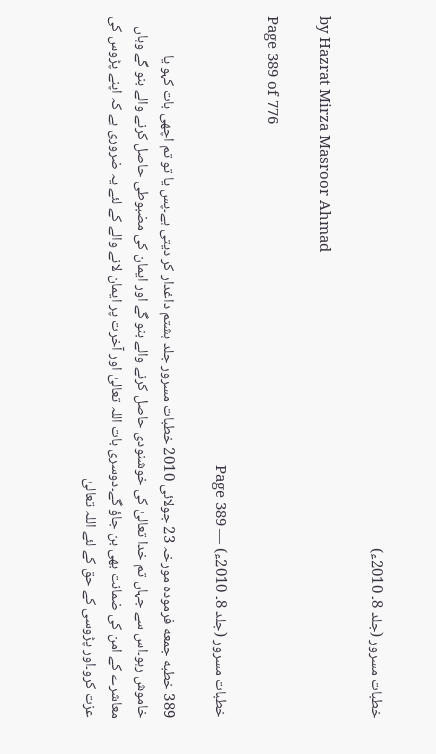خطبات مسرور (جلد 8۔ 2010ء)

by Hazrat Mirza Masroor Ahmad

Page 389 of 776

خطبات مسرور (جلد 8۔ 2010ء) — Page 389

389 خطبه جمعه فرمودہ مورخہ 23 جولائی 2010 خطبات مسرور جلد ہشتم داغدار کر دیتی ہے۔پس یا تو تم اچھی بات کہو یا خاموش رہو۔اس سے جہاں تم خدا تعالیٰ کی خوشنودی حاصل کرنے والے بنو گے اور ایمان کی مضبوطی حاصل کرنے والے بنو گے وہاں معاشرے کے امن کی ضمانت بھی بن جاؤ گے۔دوسری بات اللہ تعالیٰ اور آخرت پر ایمان لانے والے کے لئے یہ ضروری ہے کہ اپنے پڑوس کی عزت کرو۔اور پڑوسی کے حق کے لئے اللہ تعالیٰ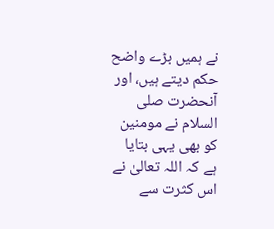نے ہمیں بڑے واضح حکم دیتے ہیں، اور آنحضرت صلی السلام نے مومنین کو بھی یہی بتایا ہے کہ اللہ تعالیٰ نے اس کثرت سے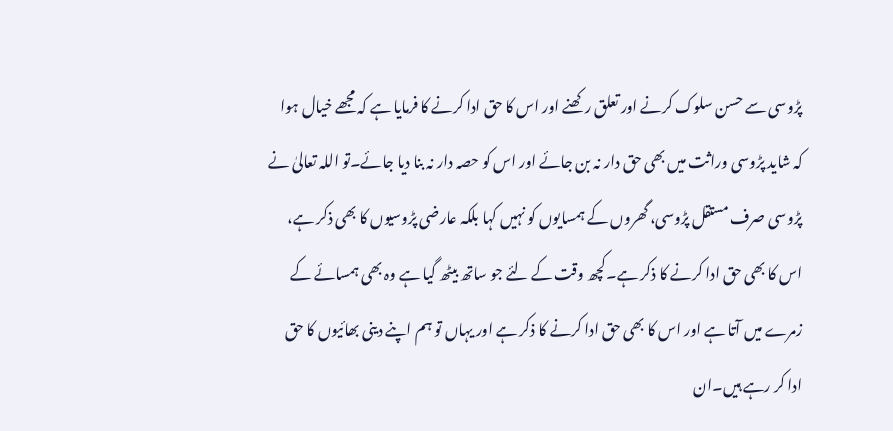پڑوسی سے حسن سلوک کرنے اور تعلق رکھنے اور اس کا حق ادا کرنے کا فرمایا ہے کہ مجھے خیال ہوا کہ شاید پڑوسی وراثت میں بھی حق دار نہ بن جائے اور اس کو حصہ دار نہ بنا دیا جائے۔تو اللہ تعالیٰ نے پڑوسی صرف مستقل پڑوسی، گھروں کے ہمسایوں کو نہیں کہا بلکہ عارضی پڑوسیوں کا بھی ذکر ہے، اس کا بھی حق ادا کرنے کا ذکر ہے۔کچھ وقت کے لئے جو ساتھ بیٹھ گیا ہے وہ بھی ہمسائے کے زمرے میں آتا ہے اور اس کا بھی حق ادا کرنے کا ذکر ہے اور یہاں تو ہم اپنے دینی بھائیوں کا حق ادا کر رہے ہیں۔ان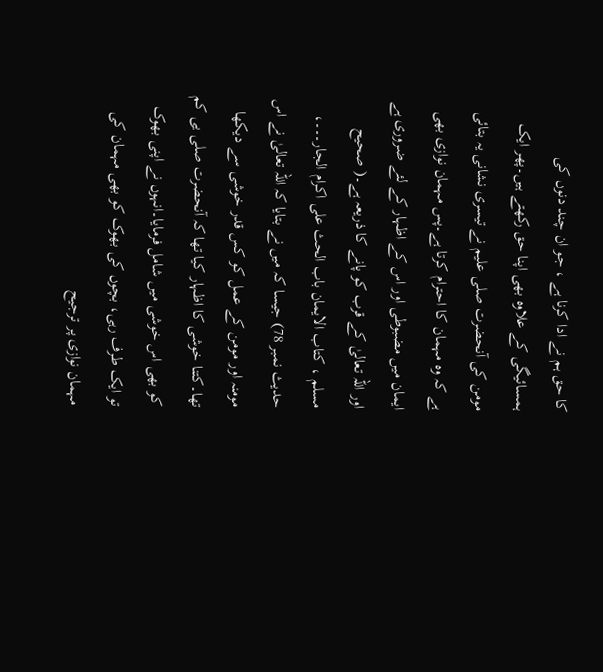کا حق ہم نے ادا کرنا ہے ، جو ان چند دنوں کی ہمسائیگی کے علاوہ بھی اپنا حق رکھتے ہیں۔پھر ایک مومن کی آنحضرت صلی علیم نے تیسری نشانی یہ بتائی ہے کہ وہ مہمان کا احترام کرتا ہے۔پس مہمان نوازی بھی ایمان میں مضبوطی اور اس کے اظہار کے لئے ضروری ہے اور اللہ تعالیٰ کے قرب کو پانے کا ذریعہ ہے۔( صحیح مسلم ، کتاب الایمان باب الحث علی اکرام الجار۔۔۔، حدیث نمبر 78) جیسا کہ میں نے بتایا کہ اللہ تعالیٰ نے اس مومنہ اور مومن کے عمل کو کس قدر خوشی سے دیکھا تھا۔کتنا خوشی کا اظہار کیا تھا کہ آنحضرت صلی یی کم کو بھی اس خوشی میں شامل فرمایا۔انہوں نے اپنی بھوک تو ایک طرف رہی، بچوں کی بھوک کو بھی مہمان کی مہمان نوازی پر ترجیح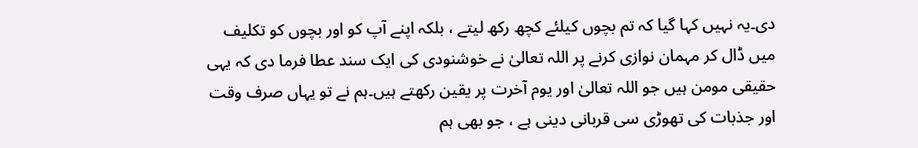دی۔یہ نہیں کہا گیا کہ تم بچوں کیلئے کچھ رکھ لیتے ، بلکہ اپنے آپ کو اور بچوں کو تکلیف میں ڈال کر مہمان نوازی کرنے پر اللہ تعالیٰ نے خوشنودی کی ایک سند عطا فرما دی کہ یہی حقیقی مومن ہیں جو اللہ تعالیٰ اور یوم آخرت پر یقین رکھتے ہیں۔ہم نے تو یہاں صرف وقت اور جذبات کی تھوڑی سی قربانی دینی ہے ، جو بھی ہم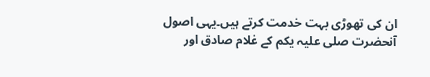ان کی تھوڑی بہت خدمت کرتے ہیں۔یہی اصول آنحضرت صلی علیہ یکم کے غلام صادق اور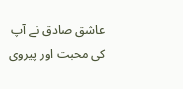عاشق صادق نے آپ کی محبت اور پیروی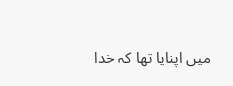میں اپنایا تھا کہ خدا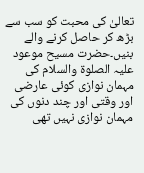تعالیٰ کی محبت کو سب سے بڑھ کر حاصل کرنے والے بنیں۔حضرت مسیح موعود علیہ الصلوۃ والسلام کی مہمان نوازی کوئی عارضی اور وقتی اور چند دنوں کی مہمان نوازی نہیں تھی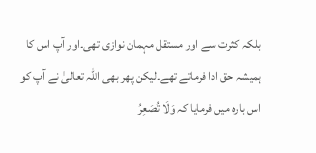بلکہ کثرت سے اور مستقل مہمان نوازی تھی۔اور آپ اس کا ہمیشہ حق ادا فرماتے تھے۔لیکن پھر بھی اللہ تعالیٰ نے آپ کو اس بارہ میں فرمایا کہ وَلَا تُصَعِرُ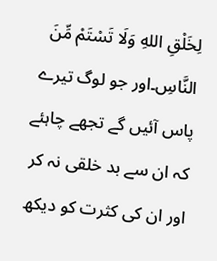لِخَلْقِ اللهِ وَلَا تَسْتَمْ مِّنَ النَّاسِ۔اور جو لوگ تیرے پاس آئیں گے تجھے چاہئے کہ ان سے بد خلقی نہ کر اور ان کی کثرت کو دیکھ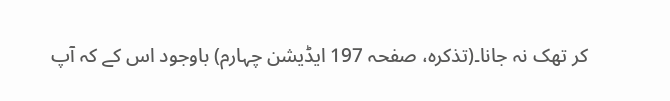کر تھک نہ جانا۔(تذکرہ، صفحہ 197 ایڈیشن چہارم) باوجود اس کے کہ آپ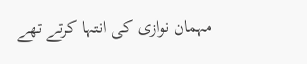مہمان نوازی کی انتہا کرتے تھے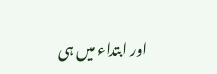اور ابتداء میں ہی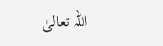اللہ تعالیٰ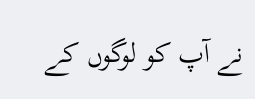نے آپ کو لوگوں کے